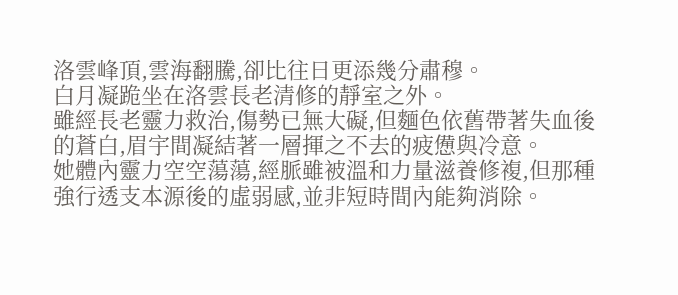洛雲峰頂,雲海翻騰,卻比往日更添幾分肅穆。
白月凝跪坐在洛雲長老清修的靜室之外。
雖經長老靈力救治,傷勢已無大礙,但麵色依舊帶著失血後的蒼白,眉宇間凝結著一層揮之不去的疲憊與冷意。
她體內靈力空空蕩蕩,經脈雖被溫和力量滋養修複,但那種強行透支本源後的虛弱感,並非短時間內能夠消除。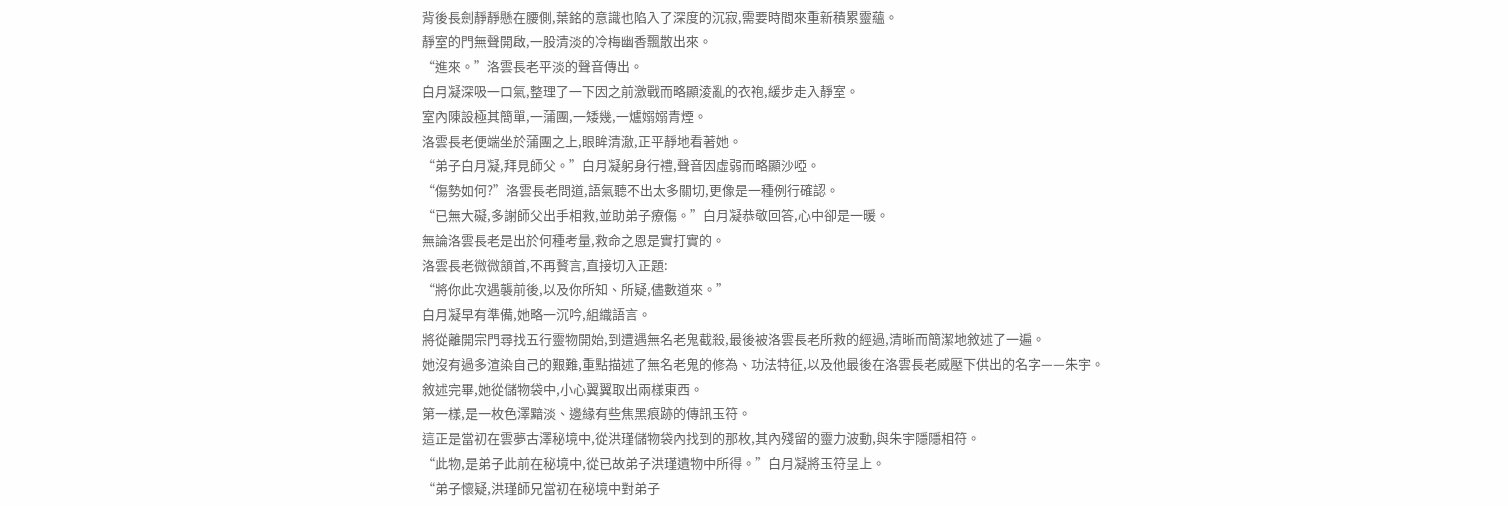背後長劍靜靜懸在腰側,葉銘的意識也陷入了深度的沉寂,需要時間來重新積累靈蘊。
靜室的門無聲開啟,一股清淡的冷梅幽香飄散出來。
“進來。”洛雲長老平淡的聲音傳出。
白月凝深吸一口氣,整理了一下因之前激戰而略顯淩亂的衣袍,緩步走入靜室。
室內陳設極其簡單,一蒲團,一矮幾,一爐嫋嫋青煙。
洛雲長老便端坐於蒲團之上,眼眸清澈,正平靜地看著她。
“弟子白月凝,拜見師父。”白月凝躬身行禮,聲音因虛弱而略顯沙啞。
“傷勢如何?”洛雲長老問道,語氣聽不出太多關切,更像是一種例行確認。
“已無大礙,多謝師父出手相救,並助弟子療傷。”白月凝恭敬回答,心中卻是一暖。
無論洛雲長老是出於何種考量,救命之恩是實打實的。
洛雲長老微微頷首,不再贅言,直接切入正題:
“將你此次遇襲前後,以及你所知、所疑,儘數道來。”
白月凝早有準備,她略一沉吟,組織語言。
將從離開宗門尋找五行靈物開始,到遭遇無名老鬼截殺,最後被洛雲長老所救的經過,清晰而簡潔地敘述了一遍。
她沒有過多渲染自己的艱難,重點描述了無名老鬼的修為、功法特征,以及他最後在洛雲長老威壓下供出的名字——朱宇。
敘述完畢,她從儲物袋中,小心翼翼取出兩樣東西。
第一樣,是一枚色澤黯淡、邊緣有些焦黑痕跡的傳訊玉符。
這正是當初在雲夢古澤秘境中,從洪瑾儲物袋內找到的那枚,其內殘留的靈力波動,與朱宇隱隱相符。
“此物,是弟子此前在秘境中,從已故弟子洪瑾遺物中所得。”白月凝將玉符呈上。
“弟子懷疑,洪瑾師兄當初在秘境中對弟子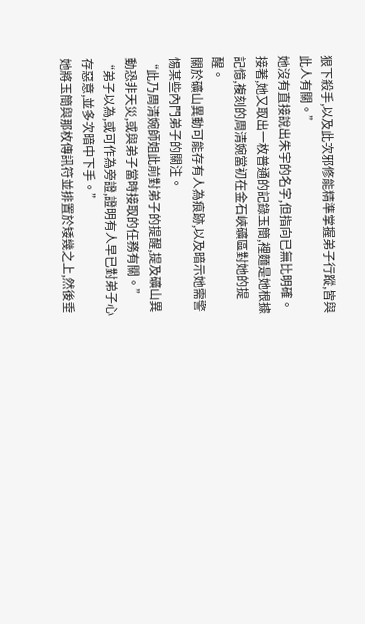狠下殺手,以及此次邪修能精準掌握弟子行蹤,皆與此人有關。”
她沒有直接說出朱宇的名字,但指向已無比明確。
接著,她又取出一枚普通的記錄玉簡,裡麵是她根據記憶,複刻的周清婉當初在金石峽礦區對她的提醒。
關於礦山異動可能存有人為痕跡,以及暗示她需警惕某些內門弟子的關注。
“此乃周清婉師姐此前對弟子的提醒,提及礦山異動恐非天災,或與弟子當時接取的任務有關。”
“弟子以為,或可作為旁證,證明有人早已對弟子心存惡意,並多次暗中下手。”
她將玉簡與那枚傳訊符並排置於矮幾之上,然後垂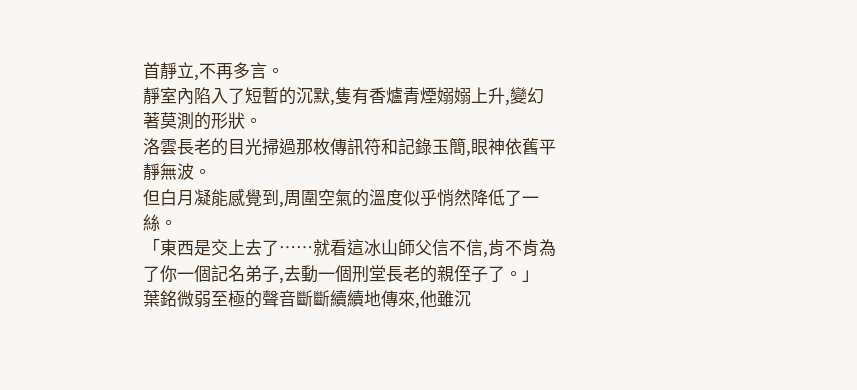首靜立,不再多言。
靜室內陷入了短暫的沉默,隻有香爐青煙嫋嫋上升,變幻著莫測的形狀。
洛雲長老的目光掃過那枚傳訊符和記錄玉簡,眼神依舊平靜無波。
但白月凝能感覺到,周圍空氣的溫度似乎悄然降低了一絲。
「東西是交上去了……就看這冰山師父信不信,肯不肯為了你一個記名弟子,去動一個刑堂長老的親侄子了。」
葉銘微弱至極的聲音斷斷續續地傳來,他雖沉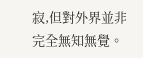寂,但對外界並非完全無知無覺。